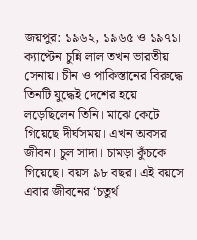জয়পুর: ১৯৬২, ১৯৬৫ ও ১৯৭১। ক্যাপ্টেন চুন্নি লাল তখন ভারতীয় সেনায়। চীন ও পাকিস্তানের বিরুদ্ধে তিনটি যুদ্ধেই দেশের হয়ে লড়েছিলেন তিনি। মাঝে কেটে গিয়েছে দীর্ঘসময়। এখন অবসর জীবন। চুল সাদা। চামড়া কুঁচকে গিয়েছে। বয়স ৯৮ বছর। এই বয়সে এবার জীবনের ‘চতুর্থ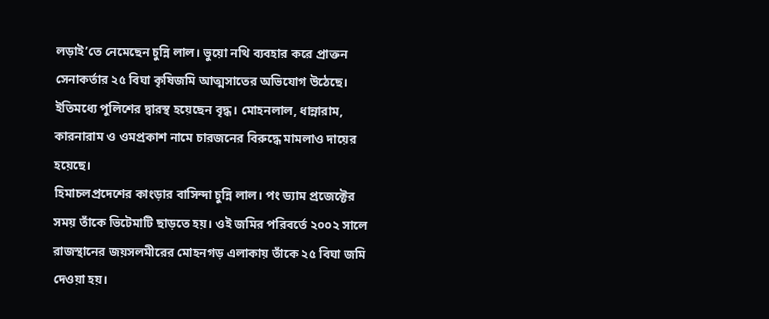লড়াই’তে নেমেছেন চুন্নি লাল। ভুয়ো নথি ব্যবহার করে প্রাক্তন সেনাকর্তার ২৫ বিঘা কৃষিজমি আত্মসাতের অভিযোগ উঠেছে। ইতিমধ্যে পুলিশের দ্বারস্থ হয়েছেন বৃদ্ধ। মোহনলাল, ধান্নারাম, কারনারাম ও ওমপ্রকাশ নামে চারজনের বিরুদ্ধে মামলাও দায়ের হয়েছে।
হিমাচলপ্রদেশের কাংড়ার বাসিন্দা চুন্নি লাল। পং ড্যাম প্রজেক্টের সময় তাঁকে ভিটেমাটি ছাড়তে হয়। ওই জমির পরিবর্তে ২০০২ সালে রাজস্থানের জয়সলমীরের মোহনগড় এলাকায় তাঁকে ২৫ বিঘা জমি দেওয়া হয়।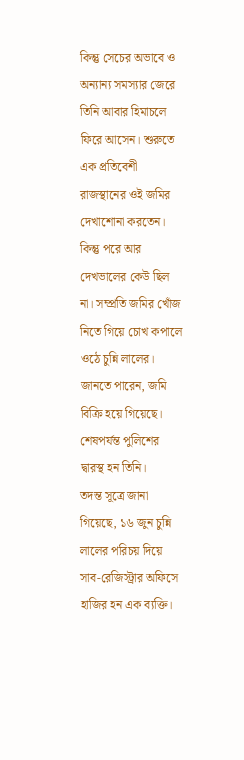কিন্তু সেচের অভাবে ও অন্যান্য সমস্যার জেরে তিনি আবার হিমাচলে ফিরে আসেন। শুরুতে এক প্রতিবেশী রাজস্থানের ওই জমির দেখাশোনা করতেন। কিন্তু পরে আর দেখভালের কেউ ছিল না। সম্প্রতি জমির খোঁজ নিতে গিয়ে চোখ কপালে ওঠে চুন্নি লালের। জানতে পারেন, জমি বিক্রি হয়ে গিয়েছে। শেষপর্যন্ত পুলিশের দ্বারস্থ হন তিনি।
তদন্ত সূত্রে জানা গিয়েছে, ১৬ জুন চুন্নি লালের পরিচয় দিয়ে সাব-রেজিস্ট্রার অফিসে হাজির হন এক ব্যক্তি।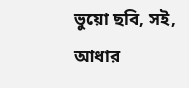ভুয়ো ছবি, সই, আধার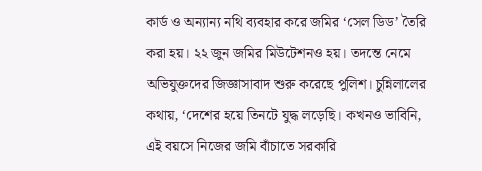কার্ড ও অন্যান্য নথি ব্যবহার করে জমির ‘সেল ডিড’ তৈরি করা হয়। ২২ জুন জমির মিউটেশনও হয়। তদন্তে নেমে অভিযুক্তদের জিজ্ঞাসাবাদ শুরু করেছে পুলিশ। চুন্নিলালের কথায়, ‘দেশের হয়ে তিনটে যুদ্ধ লড়েছি। কখনও ভাবিনি, এই বয়সে নিজের জমি বাঁচাতে সরকারি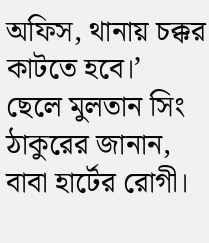অফিস, থানায় চক্কর কাটতে হবে।’ ছেলে মুলতান সিং ঠাকুরের জানান, বাবা হার্টের রোগী।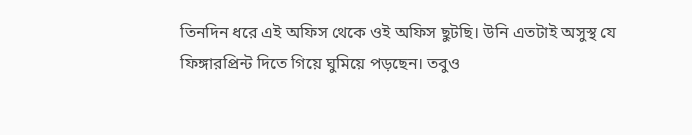তিনদিন ধরে এই অফিস থেকে ওই অফিস ছুটছি। উনি এতটাই অসুস্থ যে ফিঙ্গারপ্রিন্ট দিতে গিয়ে ঘুমিয়ে পড়ছেন। তবুও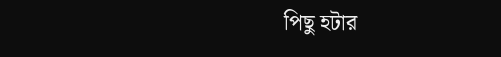পিছু হটার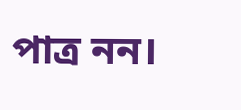পাত্র নন।